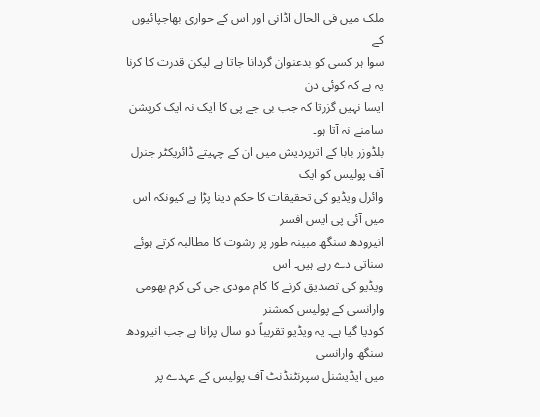ملک میں فی الحال اڈانی اور اس کے حواری بھاجپائیوں کے
سوا ہر کسی کو بدعنوان گردانا جاتا ہے لیکن قدرت کا کرنا یہ ہے کہ کوئی دن
ایسا نہیں گزرتا کہ جب بی جے پی کا ایک نہ ایک کرپشن سامنے نہ آتا ہو۔
بلڈوزر بابا کے اترپردیش میں ان کے چہیتے ڈائریکٹر جنرل آف پولیس کو ایک
وائرل ویڈیو کی تحقیقات کا حکم دینا پڑا ہے کیونکہ اس میں آئی پی ایس افسر
انیرودھ سنگھ مبینہ طور پر رشوت کا مطالبہ کرتے ہوئے سناتی دے رہے ہیں۔ اس
ویڈیو کی تصدیق کرنے کا کام مودی جی کی کرم بھومی وارانسی کے پولیس کمشنر
کودیا گیا ہے۔ یہ ویڈیو تقریباً دو سال پرانا ہے جب انیرودھ سنگھ وارانسی
میں ایڈیشنل سپرنٹنڈنٹ آف پولیس کے عہدے پر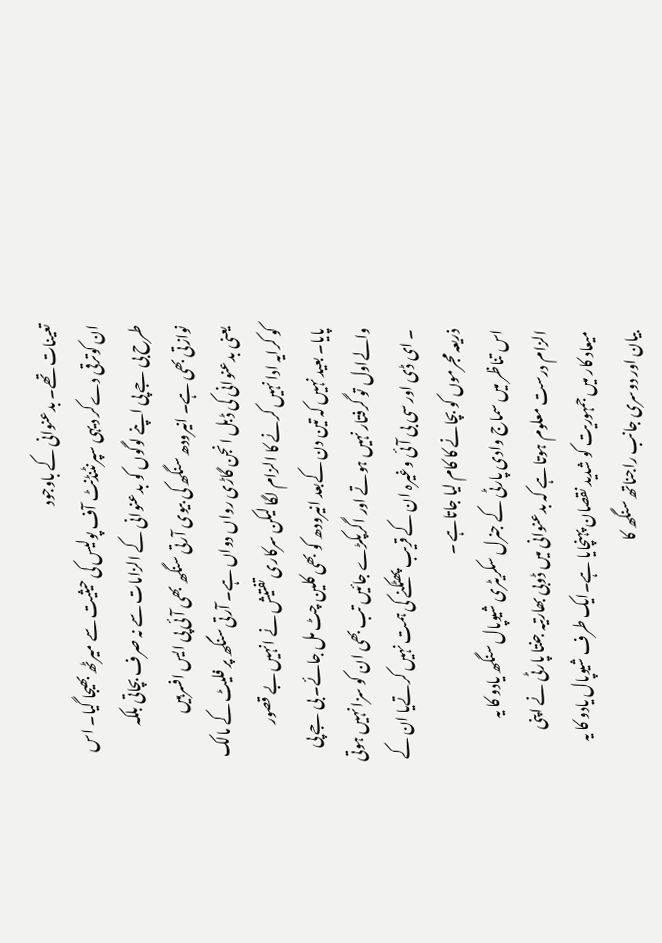تعینات تھے۔ بدعنوانی کے باوجود
ان کوترقی دےکر دیہی سپرنٹنڈنٹ آف پولیس کی حیثیت سے میرٹھ بھیجا گیا۔ اس
طرح بی جے پی اپنے لوگوں کو بدعنوانی کے الزامات سے نہ صرف بچاتی بلکہ
نوازتی بھی ہے۔ انیرودھ سنگھ کی بیوی آرتی سنگھ بھی آئی پی ایس افسرہیں
یعنی بدعنوانی کی ڈبل انجن گاڑی رواں دواں ہے۔ آرتی سنگھ پر فلیٹ کے مالک
کو کرایہ ادا نہیں کرنے کا الزام لگا لیکن سرکاری تفتیش نے انہیں بے قصور
پایا۔ بعید نہیں کہ تین دن کےبعد انیرودھ کو بھی کلین چٹ مل جائے۔ بی جے پی
والےاول تو گرفتار نہیں ہوتے اور اگرپکڑے جائیں تب بھی ان کو سزا نہیں ہوتی
۔ ای ڈی اور سی بی آئی وغیرہ ان کے قریب پھٹکنے کی ہمت نہیں کرتےیا ان کے
ذریعہ مجرموں کو بچانے کا کام لیا جاتاہے ۔
اس تناظر میں سماج وادی پارٹی کے جنرل سکریٹری شیوپال سنگھ یادو کا یہ
الزام درست معلوم ہوتا ہے کہ بدعنوانی میں ڈوبی بھارتیہ جنتا پارٹی نے اپنی
میعاد کار میں جمہوریت کو شدید نقصان پہنچایا ہے۔ایک طرف شیوپال یادو کا یہ
بیان اور دوسری جانب راجناتھ سنگھ کا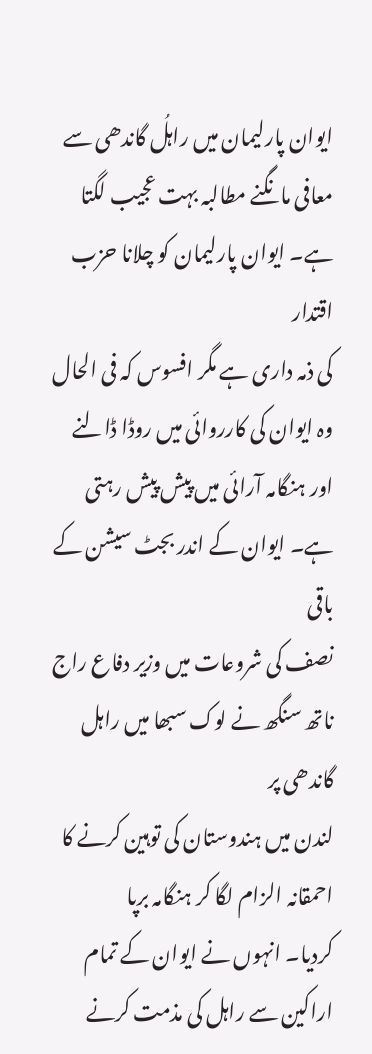ایوان پارلیمان میں راہلُ گاندھی سے
معافی مانگنے مطالبہ بہت عجیب لگتا ہے۔ ایوان پارلیمان کو چلانا حزب اقتدار
کی ذمہ داری ہے مگر افسوس کہ فی الحال وہ ایوان کی کارروائی میں روڈا ڈالنے
اور ہنگامہ آرائی میں پیش پیش رہتی ہے۔ ایوان کے اندر بجٹ سیشن کے باقی
نصف کی شروعات میں وزیر دفاع راج ناتھ سنگھ نے لوک سبھا میں راہل گاندھی پر
لندن میں ہندوستان کی توہین کرنے کا احمقانہ الزام لگا کر ہنگامہ برپا
کردیا۔ انہوں نے ایوان کے تمام اراکین سے راہل کی مذمت کرنے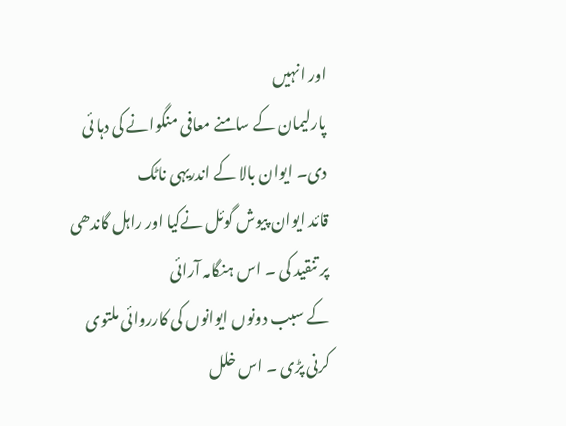اور انہیں
پارلیمان کے سامنے معافی منگوانے کی دہا ئی دی۔ ایوان بالا کے اندریہی ناٹک
قائد ایوان پیوش گوئل نےکیا اور راہل گاندھی پر تنقید کی ۔ اس ہنگامہ آرائی
کے سبب دونوں ایوانوں کی کارروائی ملتوی کرنی پڑی ۔ اس خلل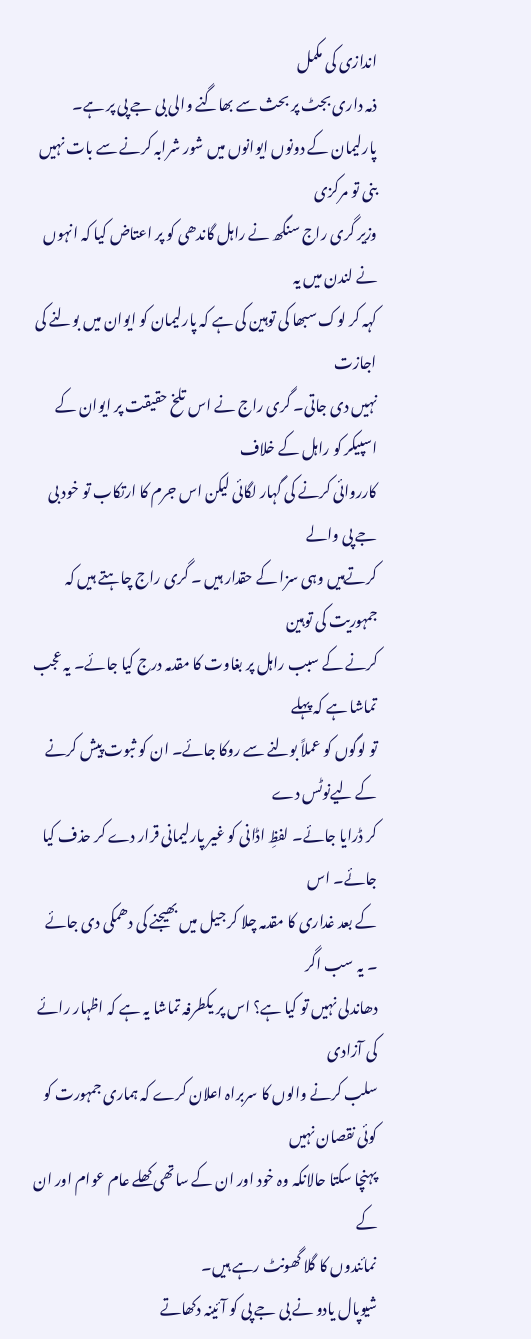اندازی کی مکمل
ذمہ داری بجٹ پر بحث سے بھاگنے والی بی جے پی پر ہے۔
پارلیمان کے دونوں ایوانوں میں شور شرابہ کرنے سے بات نہیں بنی تو مرکزی
وزیر گری راج سنگھ نے راہل گاندھی کو پر اعتاض کیا کہ انہوں نے لندن میں یہ
کہہ کر لوک سبھا کی توہین کی ہے کہ پارلیمان کو ایوان میں بولنے کی اجازت
نہیں دی جاتی۔ گری راج نے اس تلخ حقیقت پر ایوان کے اسپیکر کو راہل کے خلاف
کارروائی کرنے کی گہار لگائی لیکن اس جرم کا ارتکاب تو خود بی جے پی والے
کرتےہیں وہی سزا کے حقدار ہیں ۔ گری راج چاہتے ہیں کہ جمہوریت کی توہین
کرنے کے سبب راہل پر بغاوت کا مقدمہ درج کیا جائے۔ یہ عجب تماشا ہے کہ پہلے
تو لوگوں کو عملاً بولنے سے روکا جائے۔ ان کو ثبوت پیش کرنے کے لیےنوٹس دے
کر ڈرایا جائے۔ لفظِ اڈانی کو غیر پارلیمانی قرار دے کر حذف کیا جائے۔ اس
کے بعد غداری کا مقدمہ چلا کر جیل میں بھیجنے کی دھمکی دی جائے ۔ یہ سب اگر
دھاندلی نہیں تو کیا ہے؟ اس پر یکطرفہ تماشا یہ ہے کہ اظہار رائے کی آزادی
سلب کرنے والوں کا سربراہ اعلان کرے کہ ہماری جمہورت کو کوئی نقصان نہیں
پہنچا سکتا حالانکہ وہ خود اور ان کے ساتھی کھلے عام عوام اور ان کے
نمائندوں کا گلا گھونٹ رہے ہیں۔
شیوپال یادو نے بی جے پی کو آئینہ دکھاتے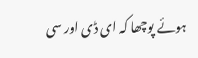ہوئے پوچھا کہ ای ڈی اور سی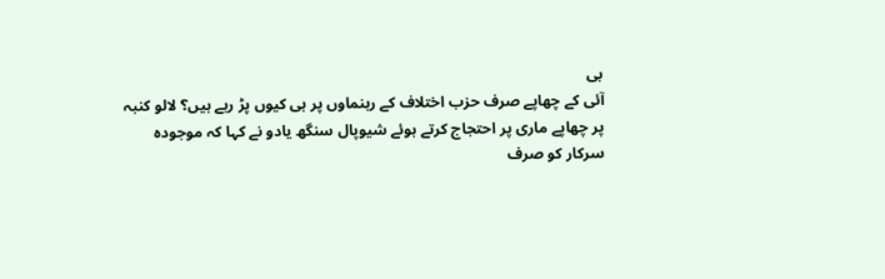بی
آئی کے چھاپے صرف حزب اختلاف کے رہنماوں پر ہی کیوں پڑ رہے ہیں؟ لالو کنبہ
پر چھاپے ماری پر احتجاج کرتے ہوئے شیوپال سنگھ یادو نے کہا کہ موجودہ
سرکار کو صرف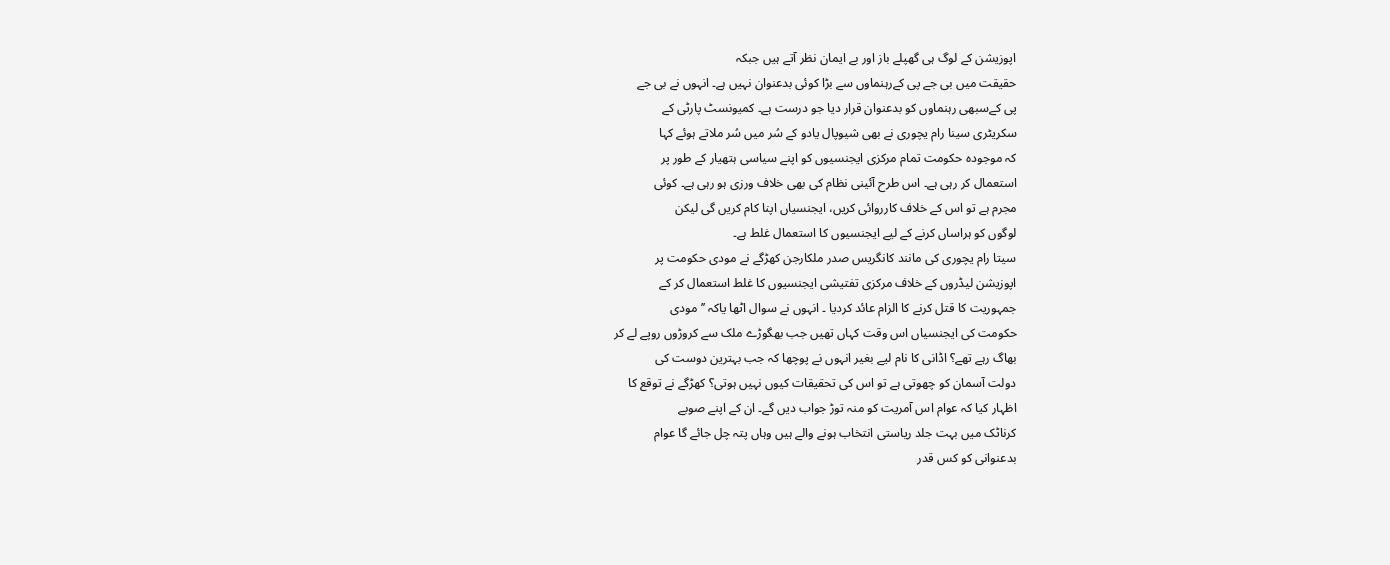اپوزیشن کے لوگ ہی گھپلے باز اور بے ایمان نظر آتے ہیں جبکہ
حقیقت میں بی جے پی کےرہنماوں سے بڑا کوئی بدعنوان نہیں ہے۔ انہوں نے بی جے
پی کےسبھی رہنماوں کو بدعنوان قرار دیا جو درست ہے۔ کمیونسٹ پارٹی کے
سکریٹری سینا رام یچوری نے بھی شیوپال یادو کے سُر میں سُر ملاتے ہوئے کہا
کہ موجودہ حکومت تمام مرکزی ایجنسیوں کو اپنے سیاسی ہتھیار کے طور پر
استعمال کر رہی ہے۔ اس طرح آئینی نظام کی بھی خلاف ورزی ہو رہی ہے۔ کوئی
مجرم ہے تو اس کے خلاف کارروائی کریں، ایجنسیاں اپنا کام کریں گی لیکن
لوگوں کو ہراساں کرنے کے لیے ایجنسیوں کا استعمال غلط ہے۔
سیتا رام یچوری کی مانند کانگریس صدر ملکارجن کھڑگے نے مودی حکومت پر
اپوزیشن لیڈروں کے خلاف مرکزی تفتیشی ایجنسیوں کا غلط استعمال کر کے
جمہوریت کا قتل کرنے کا الزام عائد کردیا ۔ انہوں نے سوال اٹھا یاکہ ’’مودی
حکومت کی ایجنسیاں اس وقت کہاں تھیں جب بھگوڑے ملک سے کروڑوں روپے لے کر
بھاگ رہے تھے؟ اڈانی کا نام لیے بغیر انہوں نے پوچھا کہ جب بہترین دوست کی
دولت آسمان کو چھوتی ہے تو اس کی تحقیقات کیوں نہیں ہوتی؟ کھڑگے نے توقع کا
اظہار کیا کہ عوام اس آمریت کو منہ توڑ جواب دیں گے۔ ان کے اپنے صوبے
کرناٹک میں بہت جلد ریاستی انتخاب ہونے والے ہیں وہاں پتہ چل جائے گا عوام
بدعنوانی کو کس قدر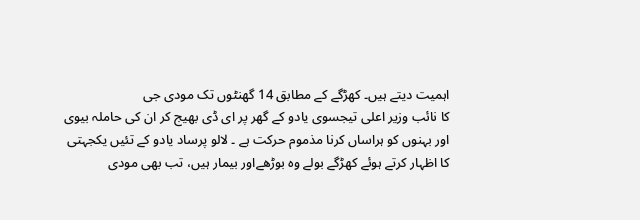اہمیت دیتے ہیں۔ کھڑگے کے مطابق 14 گھنٹوں تک مودی جی
کا نائب وزیر اعلی تیجسوی یادو کے گھر پر ای ڈی بھیج کر ان کی حاملہ بیوی
اور بہنوں کو ہراساں کرنا مذموم حرکت ہے ۔ لالو پرساد یادو کے تئیں یکجہتی
کا اظہار کرتے ہوئے کھڑگے بولے وہ بوڑھےاور بیمار ہیں، تب بھی مودی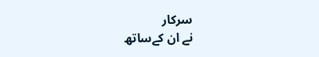سرکار
نے ان کےساتھ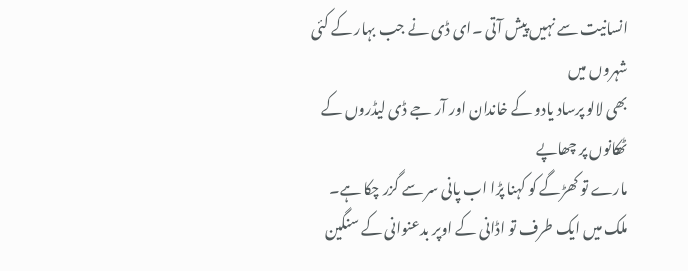انسانیت سے نہیں پیش آتی ۔ای ڈی نے جب بہار کے کئی شہروں میں
بھی لالو پرساد یادو کے خاندان اور آر جے ڈی لیڈروں کے ٹھکانوں پر چھاپے
مارے تو کھڑگے کو کہنا پڑا اب پانی سر سے گزر چکا ہے۔
ملک میں ایک طرف تو اڈانی کے اوپر بدعنوانی کے سنگین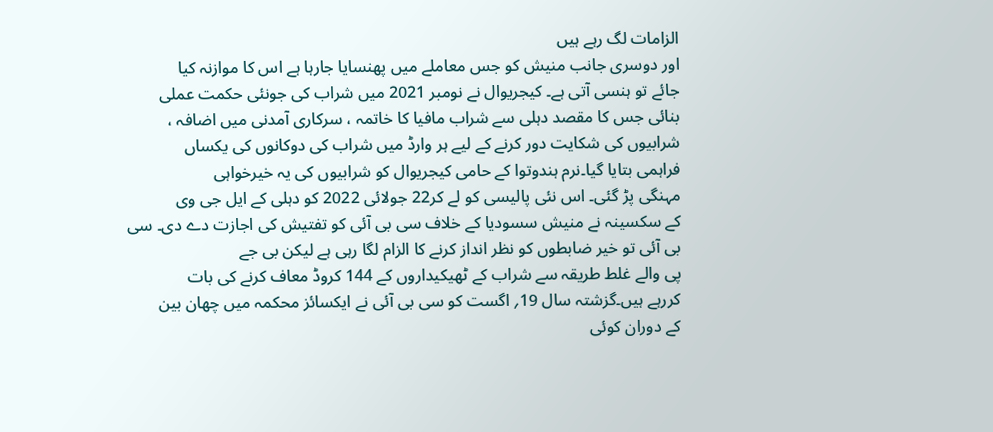الزامات لگ رہے ہیں
اور دوسری جانب منیش کو جس معاملے میں پھنسایا جارہا ہے اس کا موازنہ کیا
جائے تو ہنسی آتی ہے۔ کیجریوال نے نومبر 2021 میں شراب کی جونئی حکمت عملی
بنائی جس کا مقصد دہلی سے شراب مافیا کا خاتمہ ، سرکاری آمدنی میں اضافہ ،
شرابیوں کی شکایت دور کرنے کے لیے ہر وارڈ میں شراب کی دوکانوں کی یکساں
فراہمی بتایا گیا۔نرم ہندوتوا کے حامی کیجریوال کو شرابیوں کی یہ خیرخواہی
مہنگی پڑ گئی۔ اس نئی پالیسی کو لے کر22 جولائی 2022 کو دہلی کے ایل جی وی
کے سکسینہ نے منیش سسودیا کے خلاف سی بی آئی کو تفتیش کی اجازت دے دی۔ سی
بی آئی تو خیر ضابطوں کو نظر انداز کرنے کا الزام لگا رہی ہے لیکن بی جے
پی والے غلط طریقہ سے شراب کے ٹھیکیداروں کے 144 کروڈ معاف کرنے کی بات
کررہے ہیں۔گزشتہ سال 19؍ اگست کو سی بی آئی نے ایکسائز محکمہ میں چھان بین
کے دوران کوئی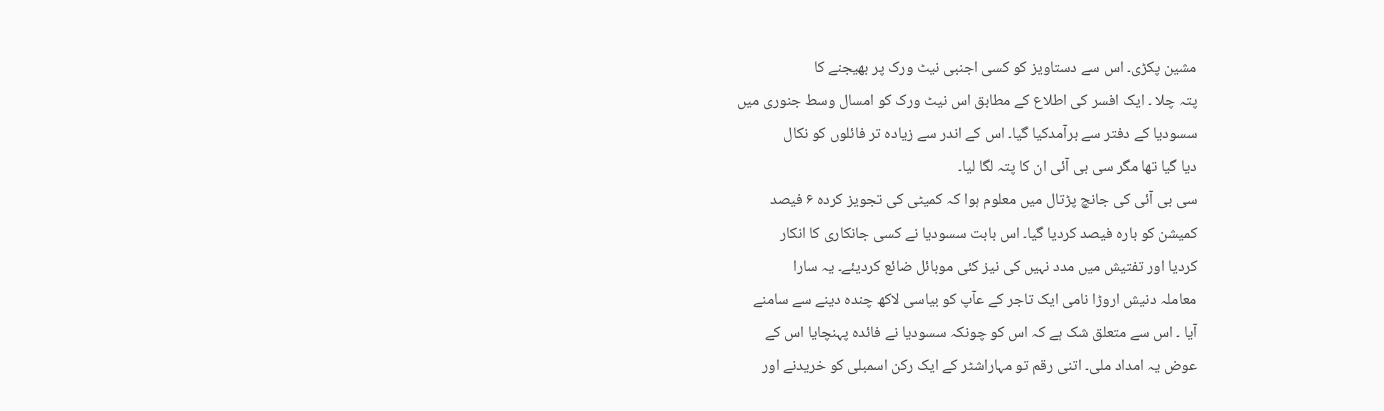مشین پکڑی۔ اس سے دستاویز کو کسی اجنبی نیٹ ورک پر بھیجنے کا
پتہ چلا ۔ ایک افسر کی اطلاع کے مطابق اس نیٹ ورک کو امسال وسط جنوری میں
سسودیا کے دفتر سے برآمدکیا گیا۔ اس کے اندر سے زیادہ تر فائلوں کو نکال
دیا گیا تھا مگر سی بی آئی ان کا پتہ لگا لیا۔
سی بی آئی کی جانچ پڑتال میں معلوم ہوا کہ کمیٹی کی تجویز کردہ ۶ فیصد
کمیشن کو بارہ فیصد کردیا گیا۔ اس بابت سسودیا نے کسی جانکاری کا انکار
کردیا اور تفتیش میں مدد نہیں کی نیز کئی موبائل ضائع کردیئے۔ یہ سارا
معاملہ دنیش اروڑا نامی ایک تاجر کے عآپ کو بیاسی لاکھ چندہ دینے سے سامنے
آیا ۔ اس سے متعلق شک ہے کہ اس کو چونکہ سسودیا نے فائدہ پہنچایا اس کے
عوض یہ امداد ملی۔ اتنی رقم تو مہاراشٹر کے ایک رکن اسمبلی کو خریدنے اور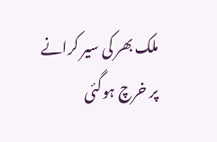ملک بھر کی سیر کرانے پر خرچ ہوگئی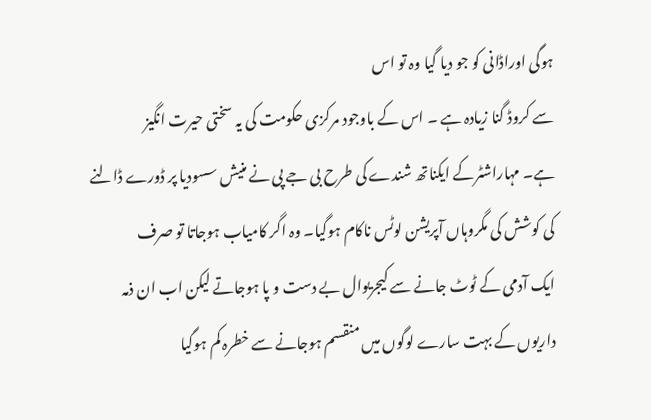ہوگی اوراڈانی کو جو دیا گیا وہ تو اس
سے کروڈ گنا زیادہ ہے ۔ اس کے باوجود مرکزی حکومت کی یہ سختی حیرت انگیز
ہے۔ مہاراشٹرکے ایکناتھ شندے کی طرح بی جے پی نے منیش سسودیا پر ڈورے ڈالنے
کی کوشش کی مگروہاں آپریشن لوٹس ناکام ہوگیا۔ وہ اگر کامیاب ہوجاتا تو صرف
ایک آدمی کے ٹوٹ جانے سے کیجریوال بے دست و پا ہوجاتے لیکن اب ان ذمہ
داریوں کے بہت سارے لوگوں میں منقسم ہوجانے سے خطرہ کم ہوگیا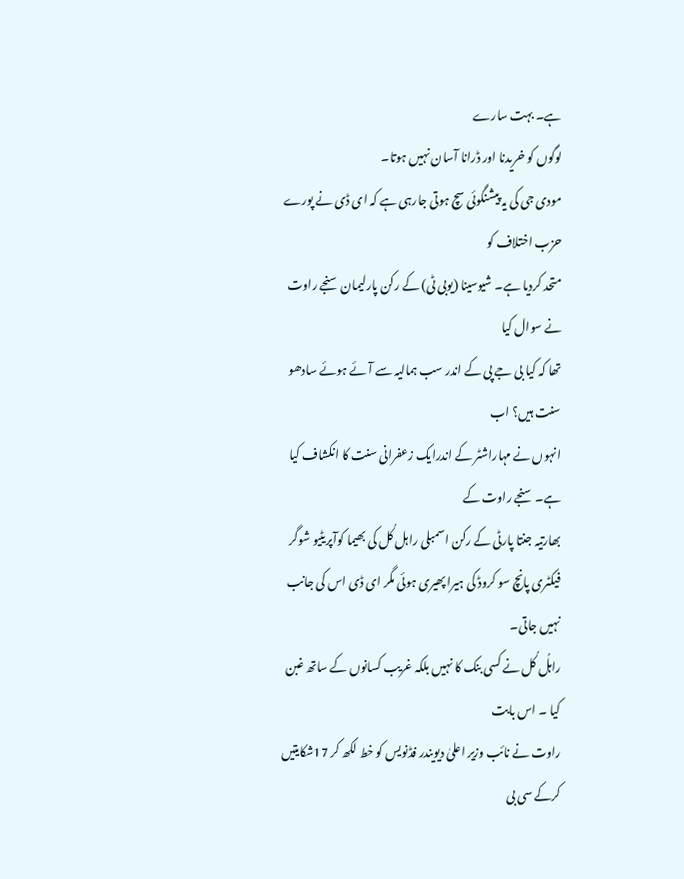ہے۔ بہت سارے
لوگوں کو خریدنا اور ڈرانا آسان نہیں ہوتا۔
مودی جی کی یہ پیشنگوئی سچ ہوتی جارہی ہے کہ ای ڈی نے پورے حزب اختلاف کو
متحد کردیا ہے۔ شیوسینا (یوبی ٹی) کے رکن پارلیمان سنجے راوت نے سوال کیا
تھا کہ کیا بی جے پی کے اندر سب ہمالیہ سے آئے ہوئے سادھو سنت ہیں؟ اب
انہوں نے مہاراشٹر کے اندرایک زعفرانی سنت کا انکشاف کیا ہے۔ سنجے راوت کے
بھارتیہ جنتا پارٹی کے رکن اسمبلی راہل کُل کی بھیما کوآپریٹیو شوگر
فیکٹری پانچ سو کروڈ کی ہیرا پھیری ہوئی مگر ای ڈی اس کی جانب نہیں جاتی۔
راہلُ کُل نے کسی بنک کا نہیں بلکہ غریب کسانوں کے ساتھ غبن کیا ۔ اس بابت
راوت نے نائب وزیر اعلیٰ دیویندر فڈنویس کو خط لکھ کر 17شکایتیں کرکے سی بی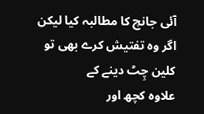آئی جانچ کا مطالبہ کیا لیکن اگر وہ تفتیش کرے بھی تو کلین چِٹ دینے کے
علاوہ کچھ اور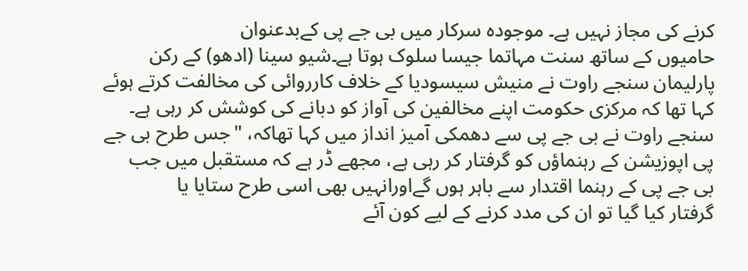کرنے کی مجاز نہیں ہے۔ موجودہ سرکار میں بی جے پی کےبدعنوان
حامیوں کے ساتھ سنت مہاتما جیسا سلوک ہوتا ہے۔شیو سینا (ادھو) کے رکن
پارلیمان سنجے راوت نے منیش سیسودیا کے خلاف کارروائی کی مخالفت کرتے ہوئے
کہا تھا کہ مرکزی حکومت اپنے مخالفین کی آواز کو دبانے کی کوشش کر رہی ہے۔
سنجے راوت نے بی جے پی سے دھمکی آمیز انداز میں کہا تھاکہ، "جس طرح بی جے
پی اپوزیشن کے رہنماؤں کو گرفتار کر رہی ہے، مجھے ڈر ہے کہ مستقبل میں جب
بی جے پی کے رہنما اقتدار سے باہر ہوں گےاورانہیں بھی اسی طرح ستایا یا
گرفتار کیا گیا تو ان کی مدد کرنے کے لیے کون آئے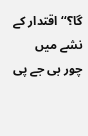گا؟‘‘ اقتدار کے نشے میں
چور بی جے پی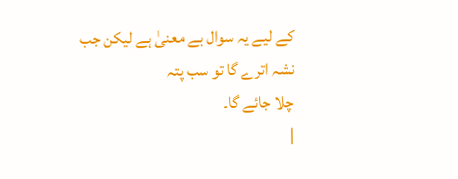کے لیے یہ سوال بے معنیٰ ہے لیکن جب نشہ اترے گا تو سب پتہ
چلا جائے گا۔
|